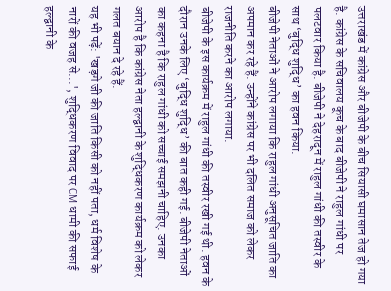उत्तराखंड में कांग्रेस और बीजेपी के बीच सियासी घमासान तेज हो गया है. कांग्रेस के सचिवालय कूच के बाद बीजेपी ने राहुल गांधी पर पलटवार किया है. बीजेपी ने देहरादून में राहुल गांधी की तस्वीर के साथ ‘बुद्धि शुद्धि’ का हवन किया.
बीजेपी नेताओं ने आरोप लगाया कि राहुल गांधी अनुसूचित जाति का अपमान कर रहे हैं. उन्होंने कांग्रेस पर भी दलित समाज को लेकर राजनीति करने का आरोप लगाया.
बीजेपी के इस कार्यक्रम में राहुल गांधी की तस्वीर रखी गई थी. हवन के दौरान उनके लिए ‘बुद्धि शुद्धि’ की बात कही गई. बीजेपी नेताओं का कहना है कि राहुल गांधी को सच्चाई समझनी चाहिए. उनका आरोप है कि कांग्रेस नेता हल्द्वानी के शुद्धिकरण कार्यक्रम को लेकर गलत बयान दे रहे हैं.
यह भी पढ़ें: 'खड़गे जी की जाति किसी को नहीं पता, धर्म विशेष के नारों की वजह से...', शुद्धिकरण विवाद पर CM धामी की सफाई
हल्द्वानी के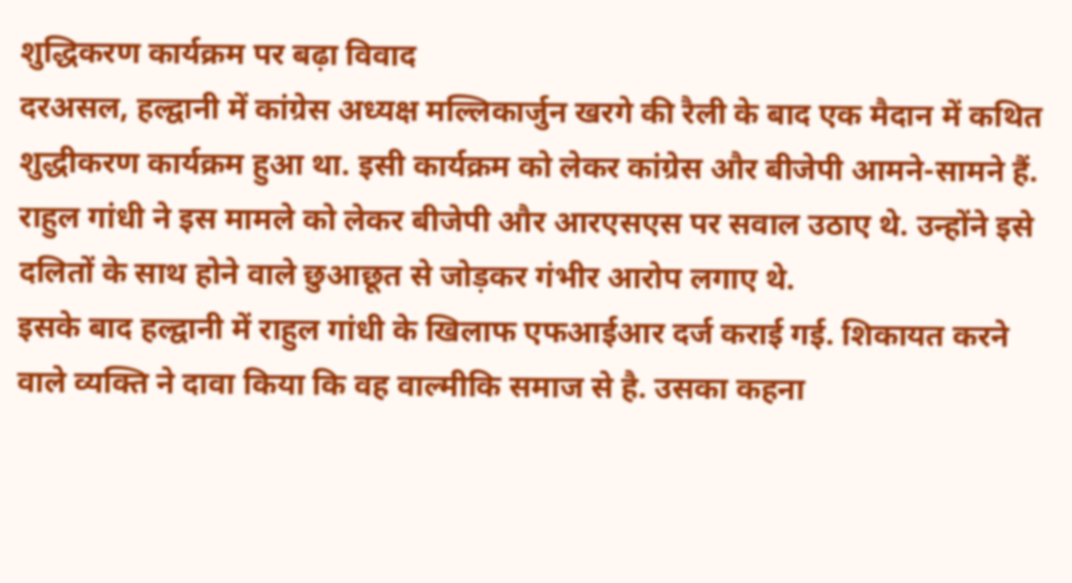शुद्धिकरण कार्यक्रम पर बढ़ा विवाद
दरअसल, हल्द्वानी में कांग्रेस अध्यक्ष मल्लिकार्जुन खरगे की रैली के बाद एक मैदान में कथित शुद्धीकरण कार्यक्रम हुआ था. इसी कार्यक्रम को लेकर कांग्रेस और बीजेपी आमने-सामने हैं. राहुल गांधी ने इस मामले को लेकर बीजेपी और आरएसएस पर सवाल उठाए थे. उन्होंने इसे दलितों के साथ होने वाले छुआछूत से जोड़कर गंभीर आरोप लगाए थे.
इसके बाद हल्द्वानी में राहुल गांधी के खिलाफ एफआईआर दर्ज कराई गई. शिकायत करने वाले व्यक्ति ने दावा किया कि वह वाल्मीकि समाज से है. उसका कहना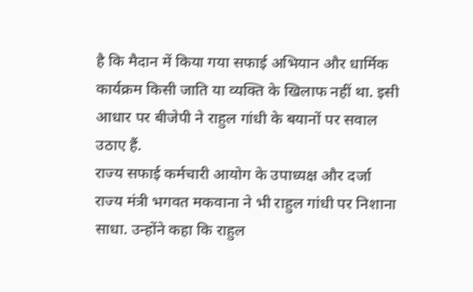है कि मैदान में किया गया सफाई अभियान और धार्मिक कार्यक्रम किसी जाति या व्यक्ति के खिलाफ नहीं था. इसी आधार पर बीजेपी ने राहुल गांधी के बयानों पर सवाल उठाए हैं.
राज्य सफाई कर्मचारी आयोग के उपाध्यक्ष और दर्जा राज्य मंत्री भगवत मकवाना ने भी राहुल गांधी पर निशाना साधा. उन्होंने कहा कि राहुल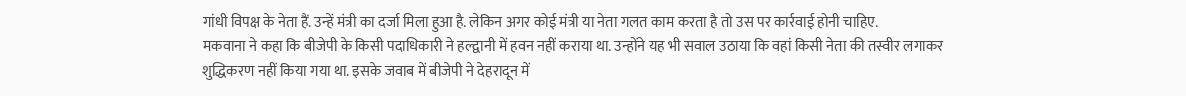गांधी विपक्ष के नेता हैं. उन्हें मंत्री का दर्जा मिला हुआ है. लेकिन अगर कोई मंत्री या नेता गलत काम करता है तो उस पर कार्रवाई होनी चाहिए.
मकवाना ने कहा कि बीजेपी के किसी पदाधिकारी ने हल्द्वानी में हवन नहीं कराया था. उन्होंने यह भी सवाल उठाया कि वहां किसी नेता की तस्वीर लगाकर शुद्धिकरण नहीं किया गया था. इसके जवाब में बीजेपी ने देहरादून में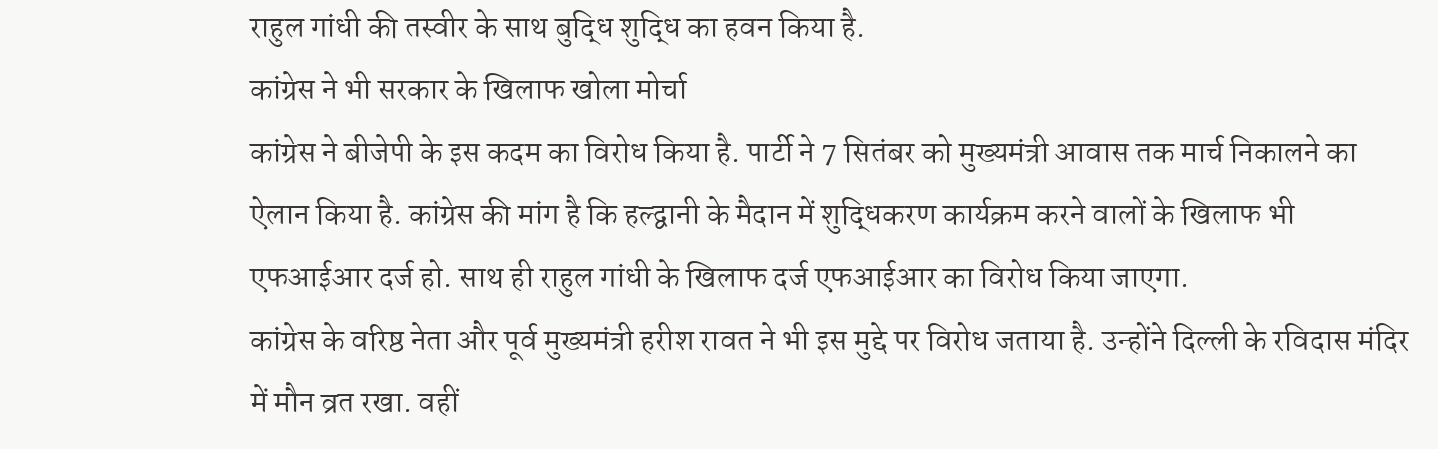राहुल गांधी की तस्वीर के साथ बुद्धि शुद्धि का हवन किया है.
कांग्रेस ने भी सरकार के खिलाफ खोला मोर्चा
कांग्रेस ने बीजेपी के इस कदम का विरोध किया है. पार्टी ने 7 सितंबर को मुख्यमंत्री आवास तक मार्च निकालने का ऐलान किया है. कांग्रेस की मांग है कि हल्द्वानी के मैदान में शुद्धिकरण कार्यक्रम करने वालों के खिलाफ भी एफआईआर दर्ज हो. साथ ही राहुल गांधी के खिलाफ दर्ज एफआईआर का विरोध किया जाएगा.
कांग्रेस के वरिष्ठ नेता और पूर्व मुख्यमंत्री हरीश रावत ने भी इस मुद्दे पर विरोध जताया है. उन्होंने दिल्ली के रविदास मंदिर में मौन व्रत रखा. वहीं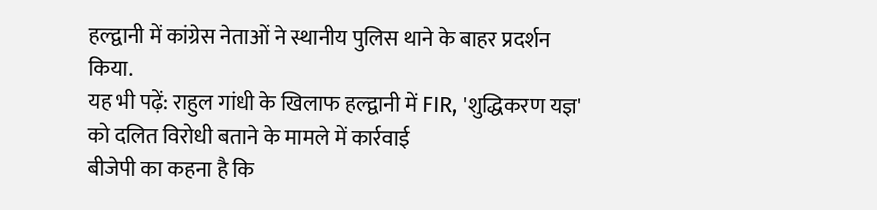हल्द्वानी में कांग्रेस नेताओं ने स्थानीय पुलिस थाने के बाहर प्रदर्शन किया.
यह भी पढ़ें: राहुल गांधी के खिलाफ हल्द्वानी में FIR, 'शुद्धिकरण यज्ञ' को दलित विरोधी बताने के मामले में कार्रवाई
बीजेपी का कहना है कि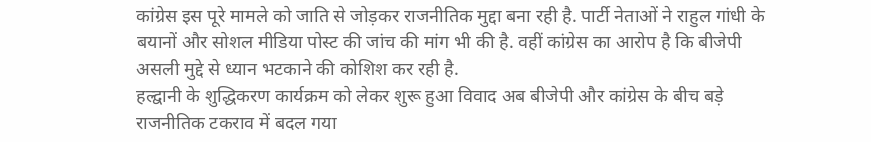कांग्रेस इस पूरे मामले को जाति से जोड़कर राजनीतिक मुद्दा बना रही है. पार्टी नेताओं ने राहुल गांधी के बयानों और सोशल मीडिया पोस्ट की जांच की मांग भी की है. वहीं कांग्रेस का आरोप है कि बीजेपी असली मुद्दे से ध्यान भटकाने की कोशिश कर रही है.
हल्द्वानी के शुद्धिकरण कार्यक्रम को लेकर शुरू हुआ विवाद अब बीजेपी और कांग्रेस के बीच बड़े राजनीतिक टकराव में बदल गया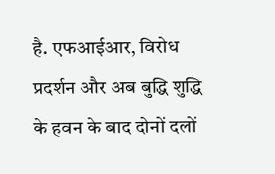है. एफआईआर, विरोध प्रदर्शन और अब बुद्धि शुद्धि के हवन के बाद दोनों दलों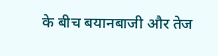के बीच बयानबाजी और तेज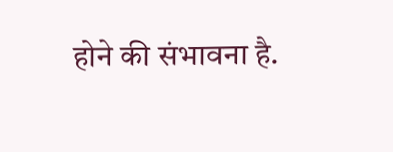होने की संभावना है.